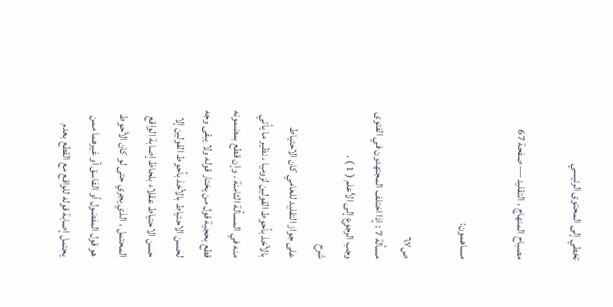تخطي إلى المحتوى الرئيسي

مصباح المنهاج ، التقليد — صفحة 67

مساهمون:

ص٦٧
مسألة 7 : إذا اختلف المجتهدون في الفتوى وجب الرجوع إلى الأعلم ( 1 ) .
شرح
على جواز التقليد للعامي كان الاحتياط بالأخذ بأحوط القولين لزوميا ، نظير ما يأتي منه في المسألة الثامنة . وإن قطع بمضمونه قطع بحجية قول من يختار قوله ولا يبقى وجه لحسن الاحتياط بالأخذ بأحوط القولين إلا حسن الاحتياط عقلاء بلحاظ إصابة الواقع المحتمل ، الذي يجري حتى لو كان الأحوط هو قول المفضول أو الفاسق أو غيرهما ممن يحتمل إصابة قوله للواقع مع القطع بعدم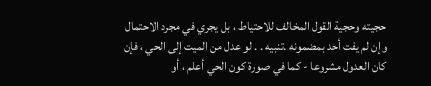حجيته وحجية القول المخالف للاحتياط ، بل يجري في مجرد الاحتمال وإن لم يفت أحد بمضمونه .تنبيه . . لو عدل من الميت إلى الحي ، فإن كان العدول مشروعا - كما في صورة كون الحي أعلم ، أو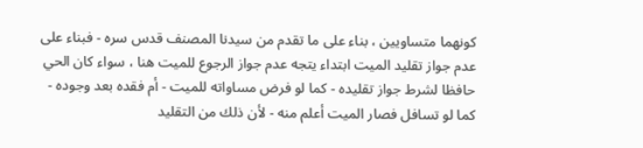كونهما متساويين ، بناء على ما تقدم من سيدنا المصنف قدس سره - فبناء على عدم جواز تقليد الميت ابتداء يتجه عدم جواز الرجوع للميت هنا ، سواء كان الحي حافظا لشرط جواز تقليده - كما لو فرض مساواته للميت - أم فقده بعد وجوده - كما لو تسافل فصار الميت أعلم منه - لأن ذلك من التقليد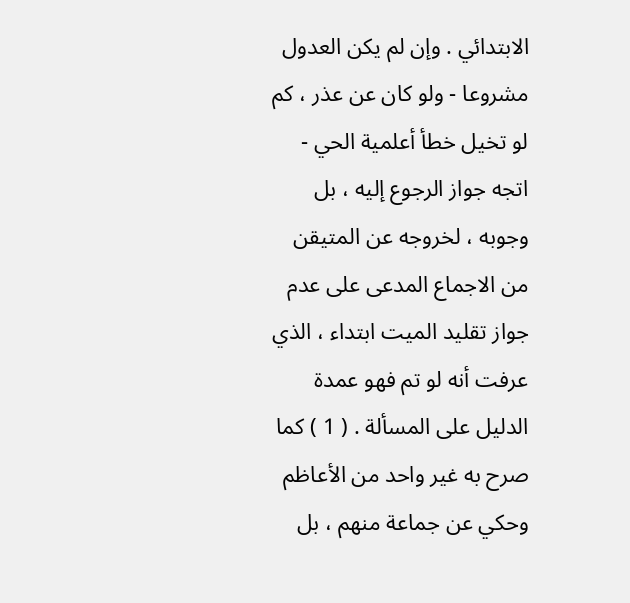الابتدائي . وإن لم يكن العدول مشروعا - ولو كان عن عذر ، كم لو تخيل خطأ أعلمية الحي - اتجه جواز الرجوع إليه ، بل وجوبه ، لخروجه عن المتيقن من الاجماع المدعى على عدم جواز تقليد الميت ابتداء ، الذي عرفت أنه لو تم فهو عمدة الدليل على المسألة . ( 1 ) كما صرح به غير واحد من الأعاظم وحكي عن جماعة منهم ، بل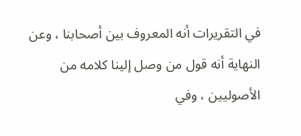في التقريرات أنه المعروف بين أصحابنا ، وعن النهاية أنه قول من وصل إلينا كلامه من الأصوليين ، وفي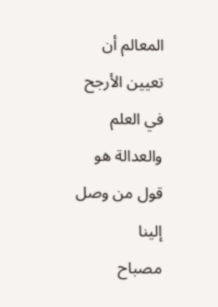المعالم أن تعيين الأرجح في العلم والعدالة هو قول من وصل إلينا
مصباح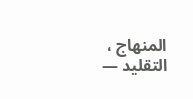المنهاج ، التقليد —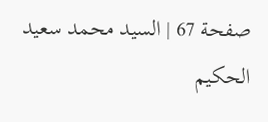صفحة 67 | السيد محمد سعيد الحكيم